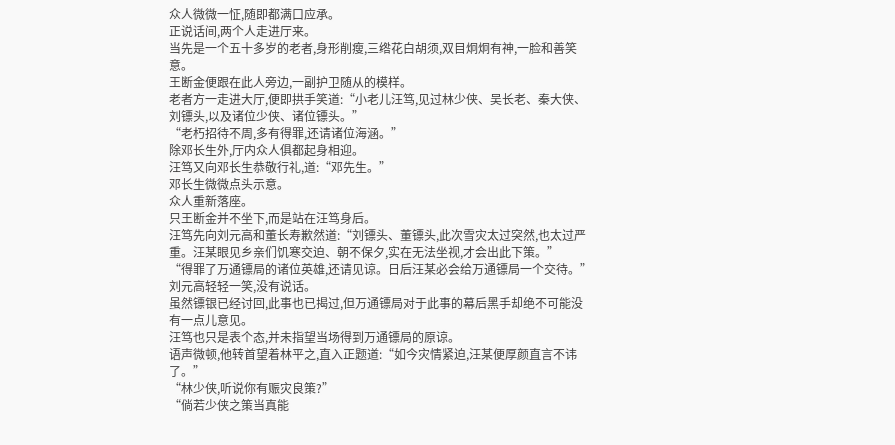众人微微一怔,随即都满口应承。
正说话间,两个人走进厅来。
当先是一个五十多岁的老者,身形削瘦,三绺花白胡须,双目炯炯有神,一脸和善笑意。
王断金便跟在此人旁边,一副护卫随从的模样。
老者方一走进大厅,便即拱手笑道:“小老儿汪笃,见过林少侠、吴长老、秦大侠、刘镖头,以及诸位少侠、诸位镖头。”
“老朽招待不周,多有得罪,还请诸位海涵。”
除邓长生外,厅内众人俱都起身相迎。
汪笃又向邓长生恭敬行礼,道:“邓先生。”
邓长生微微点头示意。
众人重新落座。
只王断金并不坐下,而是站在汪笃身后。
汪笃先向刘元高和董长寿歉然道:“刘镖头、董镖头,此次雪灾太过突然,也太过严重。汪某眼见乡亲们饥寒交迫、朝不保夕,实在无法坐视,才会出此下策。”
“得罪了万通镖局的诸位英雄,还请见谅。日后汪某必会给万通镖局一个交待。”
刘元高轻轻一笑,没有说话。
虽然镖银已经讨回,此事也已揭过,但万通镖局对于此事的幕后黑手却绝不可能没有一点儿意见。
汪笃也只是表个态,并未指望当场得到万通镖局的原谅。
语声微顿,他转首望着林平之,直入正题道:“如今灾情紧迫,汪某便厚颜直言不讳了。”
“林少侠,听说你有赈灾良策?”
“倘若少侠之策当真能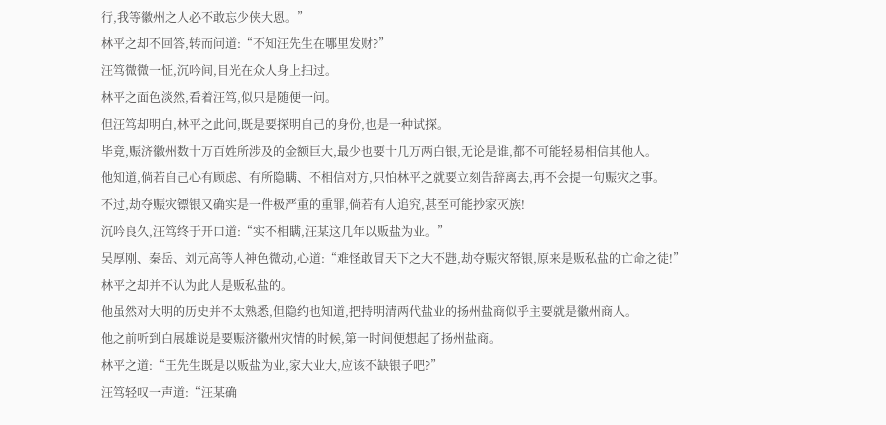行,我等徽州之人必不敢忘少侠大恩。”
林平之却不回答,转而问道:“不知汪先生在哪里发财?”
汪笃微微一怔,沉吟间,目光在众人身上扫过。
林平之面色淡然,看着汪笃,似只是随便一问。
但汪笃却明白,林平之此问,既是要探明自己的身份,也是一种试探。
毕竟,赈济徽州数十万百姓所涉及的金额巨大,最少也要十几万两白银,无论是谁,都不可能轻易相信其他人。
他知道,倘若自己心有顾虑、有所隐瞒、不相信对方,只怕林平之就要立刻告辞离去,再不会提一句赈灾之事。
不过,劫夺赈灾镖银又确实是一件极严重的重罪,倘若有人追究,甚至可能抄家灭族!
沉吟良久,汪笃终于开口道:“实不相瞒,汪某这几年以贩盐为业。”
吴厚刚、秦岳、刘元高等人神色微动,心道:“难怪敢冒天下之大不韪,劫夺赈灾帑银,原来是贩私盐的亡命之徒!”
林平之却并不认为此人是贩私盐的。
他虽然对大明的历史并不太熟悉,但隐约也知道,把持明清两代盐业的扬州盐商似乎主要就是徽州商人。
他之前听到白展雄说是要赈济徽州灾情的时候,第一时间便想起了扬州盐商。
林平之道:“王先生既是以贩盐为业,家大业大,应该不缺银子吧?”
汪笃轻叹一声道:“汪某确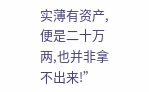实薄有资产,便是二十万两,也并非拿不出来!”